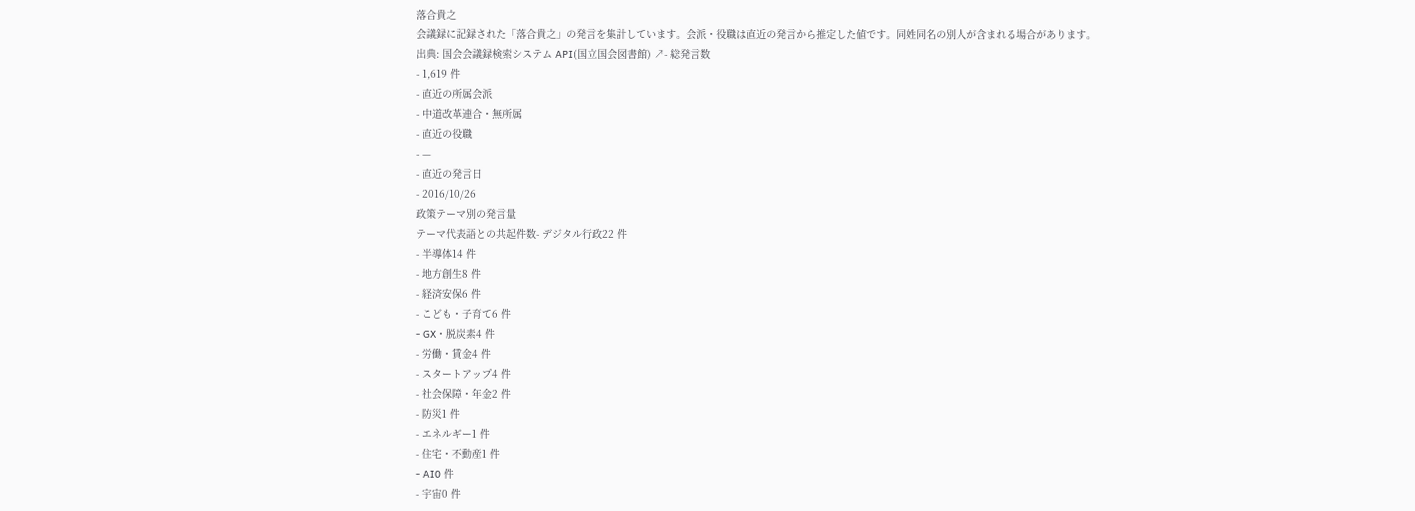落合貴之
会議録に記録された「落合貴之」の発言を集計しています。会派・役職は直近の発言から推定した値です。同姓同名の別人が含まれる場合があります。
出典: 国会会議録検索システム API(国立国会図書館) ↗- 総発言数
- 1,619 件
- 直近の所属会派
- 中道改革連合・無所属
- 直近の役職
- —
- 直近の発言日
- 2016/10/26
政策テーマ別の発言量
テーマ代表語との共起件数- デジタル行政22 件
- 半導体14 件
- 地方創生8 件
- 経済安保6 件
- こども・子育て6 件
- GX・脱炭素4 件
- 労働・賃金4 件
- スタートアップ4 件
- 社会保障・年金2 件
- 防災1 件
- エネルギー1 件
- 住宅・不動産1 件
- AI0 件
- 宇宙0 件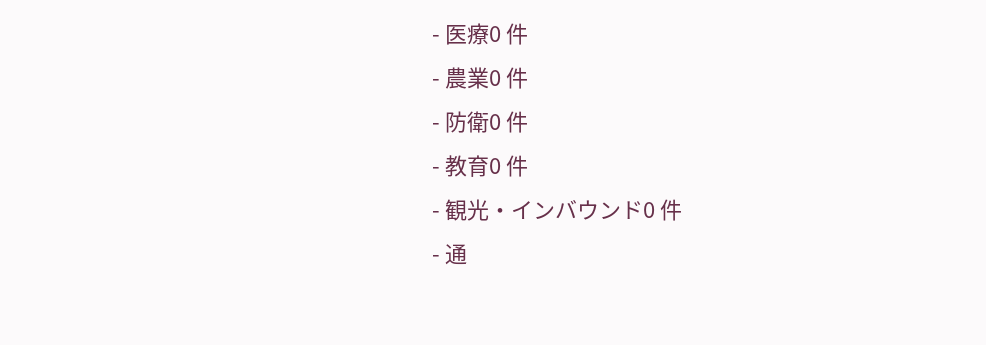- 医療0 件
- 農業0 件
- 防衛0 件
- 教育0 件
- 観光・インバウンド0 件
- 通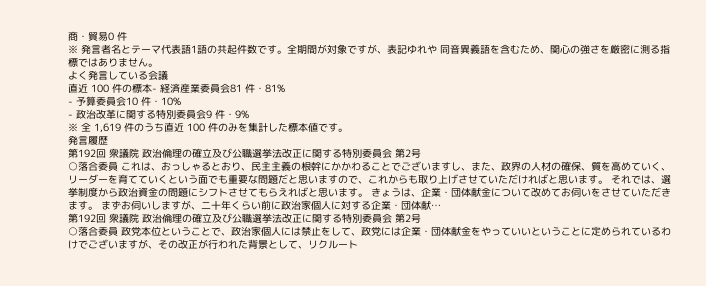商・貿易0 件
※ 発言者名とテーマ代表語1語の共起件数です。全期間が対象ですが、表記ゆれや 同音異義語を含むため、関心の強さを厳密に測る指標ではありません。
よく発言している会議
直近 100 件の標本- 経済産業委員会81 件・81%
- 予算委員会10 件・10%
- 政治改革に関する特別委員会9 件・9%
※ 全 1,619 件のうち直近 100 件のみを集計した標本値です。
発言履歴
第192回 衆議院 政治倫理の確立及び公職選挙法改正に関する特別委員会 第2号
○落合委員 これは、おっしゃるとおり、民主主義の根幹にかかわることでございますし、また、政界の人材の確保、質を高めていく、リーダーを育てていくという面でも重要な問題だと思いますので、これからも取り上げさせていただければと思います。 それでは、選挙制度から政治資金の問題にシフトさせてもらえればと思います。 きょうは、企業・団体献金について改めてお伺いをさせていただきます。 まずお伺いしますが、二十年くらい前に政治家個人に対する企業・団体献…
第192回 衆議院 政治倫理の確立及び公職選挙法改正に関する特別委員会 第2号
○落合委員 政党本位ということで、政治家個人には禁止をして、政党には企業・団体献金をやっていいということに定められているわけでございますが、その改正が行われた背景として、リクルート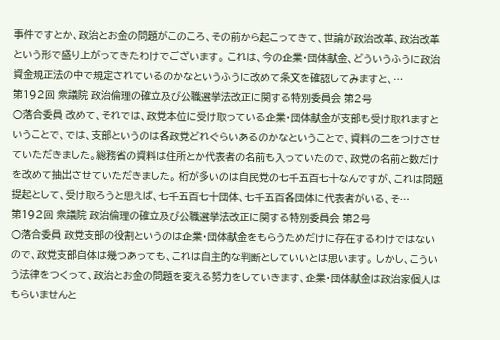事件ですとか、政治とお金の問題がこのころ、その前から起こってきて、世論が政治改革、政治改革という形で盛り上がってきたわけでございます。 これは、今の企業・団体献金、どういうふうに政治資金規正法の中で規定されているのかなというふうに改めて条文を確認してみますと、…
第192回 衆議院 政治倫理の確立及び公職選挙法改正に関する特別委員会 第2号
○落合委員 改めて、それでは、政党本位に受け取っている企業・団体献金が支部も受け取れますということで、では、支部というのは各政党どれぐらいあるのかなということで、資料の二をつけさせていただきました。総務省の資料は住所とか代表者の名前も入っていたので、政党の名前と数だけを改めて抽出させていただきました。 桁が多いのは自民党の七千五百七十なんですが、これは問題提起として、受け取ろうと思えば、七千五百七十団体、七千五百各団体に代表者がいる、そ…
第192回 衆議院 政治倫理の確立及び公職選挙法改正に関する特別委員会 第2号
○落合委員 政党支部の役割というのは企業・団体献金をもらうためだけに存在するわけではないので、政党支部自体は幾つあっても、これは自主的な判断としていいとは思います。 しかし、こういう法律をつくって、政治とお金の問題を変える努力をしていきます、企業・団体献金は政治家個人はもらいませんと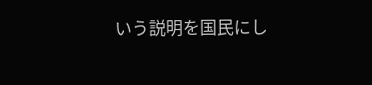いう説明を国民にし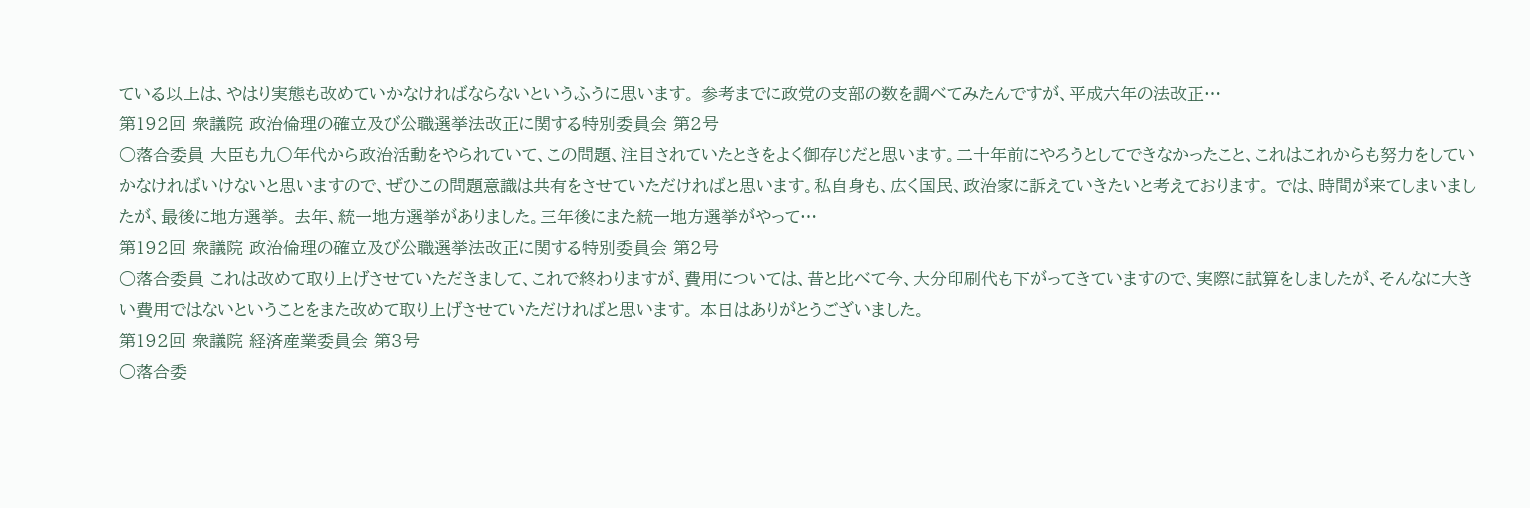ている以上は、やはり実態も改めていかなければならないというふうに思います。 参考までに政党の支部の数を調べてみたんですが、平成六年の法改正…
第192回 衆議院 政治倫理の確立及び公職選挙法改正に関する特別委員会 第2号
○落合委員 大臣も九〇年代から政治活動をやられていて、この問題、注目されていたときをよく御存じだと思います。二十年前にやろうとしてできなかったこと、これはこれからも努力をしていかなければいけないと思いますので、ぜひこの問題意識は共有をさせていただければと思います。私自身も、広く国民、政治家に訴えていきたいと考えております。 では、時間が来てしまいましたが、最後に地方選挙。 去年、統一地方選挙がありました。三年後にまた統一地方選挙がやって…
第192回 衆議院 政治倫理の確立及び公職選挙法改正に関する特別委員会 第2号
○落合委員 これは改めて取り上げさせていただきまして、これで終わりますが、費用については、昔と比べて今、大分印刷代も下がってきていますので、実際に試算をしましたが、そんなに大きい費用ではないということをまた改めて取り上げさせていただければと思います。 本日はありがとうございました。
第192回 衆議院 経済産業委員会 第3号
○落合委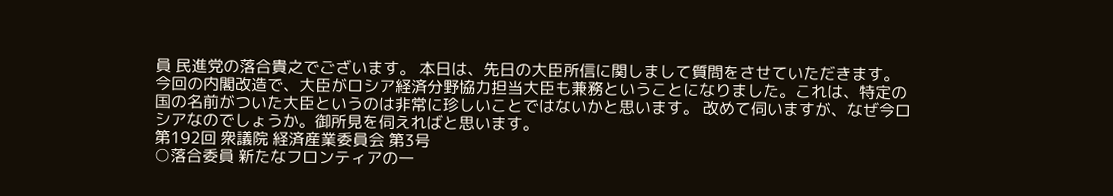員 民進党の落合貴之でございます。 本日は、先日の大臣所信に関しまして質問をさせていただきます。 今回の内閣改造で、大臣がロシア経済分野協力担当大臣も兼務ということになりました。これは、特定の国の名前がついた大臣というのは非常に珍しいことではないかと思います。 改めて伺いますが、なぜ今ロシアなのでしょうか。御所見を伺えればと思います。
第192回 衆議院 経済産業委員会 第3号
○落合委員 新たなフロンティアの一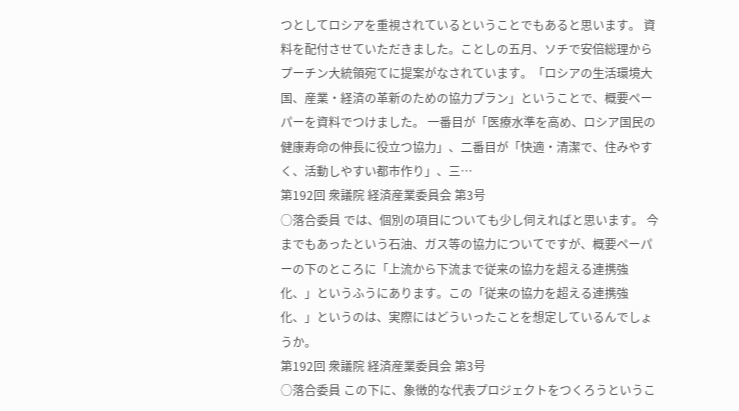つとしてロシアを重視されているということでもあると思います。 資料を配付させていただきました。ことしの五月、ソチで安倍総理からプーチン大統領宛てに提案がなされています。「ロシアの生活環境大国、産業・経済の革新のための協力プラン」ということで、概要ペーパーを資料でつけました。 一番目が「医療水準を高め、ロシア国民の健康寿命の伸長に役立つ協力」、二番目が「快適・清潔で、住みやすく、活動しやすい都市作り」、三…
第192回 衆議院 経済産業委員会 第3号
○落合委員 では、個別の項目についても少し伺えればと思います。 今までもあったという石油、ガス等の協力についてですが、概要ペーパーの下のところに「上流から下流まで従来の協力を超える連携強化、」というふうにあります。この「従来の協力を超える連携強化、」というのは、実際にはどういったことを想定しているんでしょうか。
第192回 衆議院 経済産業委員会 第3号
○落合委員 この下に、象徴的な代表プロジェクトをつくろうというこ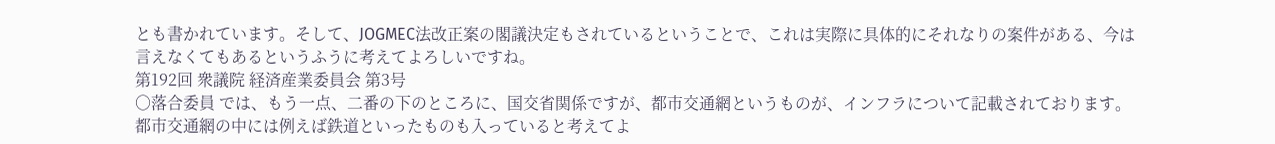とも書かれています。そして、JOGMEC法改正案の閣議決定もされているということで、これは実際に具体的にそれなりの案件がある、今は言えなくてもあるというふうに考えてよろしいですね。
第192回 衆議院 経済産業委員会 第3号
○落合委員 では、もう一点、二番の下のところに、国交省関係ですが、都市交通網というものが、インフラについて記載されております。都市交通網の中には例えば鉄道といったものも入っていると考えてよ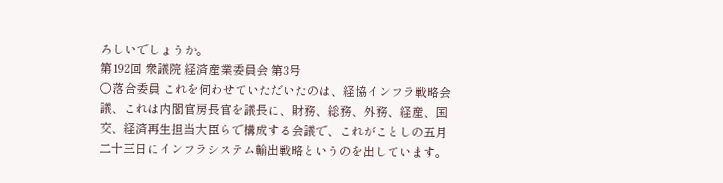ろしいでしょうか。
第192回 衆議院 経済産業委員会 第3号
○落合委員 これを伺わせていただいたのは、経協インフラ戦略会議、これは内閣官房長官を議長に、財務、総務、外務、経産、国交、経済再生担当大臣らで構成する会議で、これがことしの五月二十三日にインフラシステム輸出戦略というのを出しています。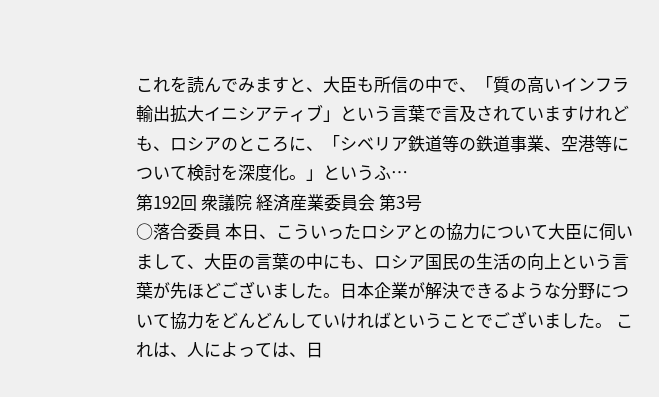これを読んでみますと、大臣も所信の中で、「質の高いインフラ輸出拡大イニシアティブ」という言葉で言及されていますけれども、ロシアのところに、「シベリア鉄道等の鉄道事業、空港等について検討を深度化。」というふ…
第192回 衆議院 経済産業委員会 第3号
○落合委員 本日、こういったロシアとの協力について大臣に伺いまして、大臣の言葉の中にも、ロシア国民の生活の向上という言葉が先ほどございました。日本企業が解決できるような分野について協力をどんどんしていければということでございました。 これは、人によっては、日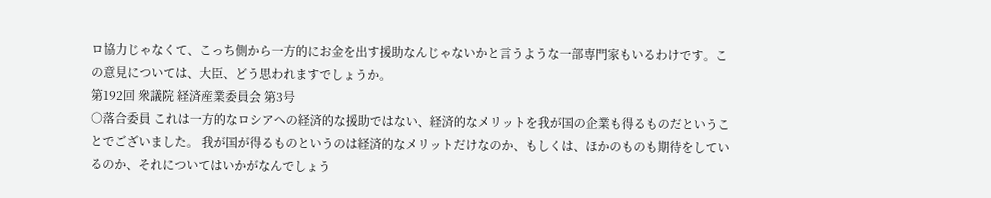ロ協力じゃなくて、こっち側から一方的にお金を出す援助なんじゃないかと言うような一部専門家もいるわけです。この意見については、大臣、どう思われますでしょうか。
第192回 衆議院 経済産業委員会 第3号
○落合委員 これは一方的なロシアへの経済的な援助ではない、経済的なメリットを我が国の企業も得るものだということでございました。 我が国が得るものというのは経済的なメリットだけなのか、もしくは、ほかのものも期待をしているのか、それについてはいかがなんでしょう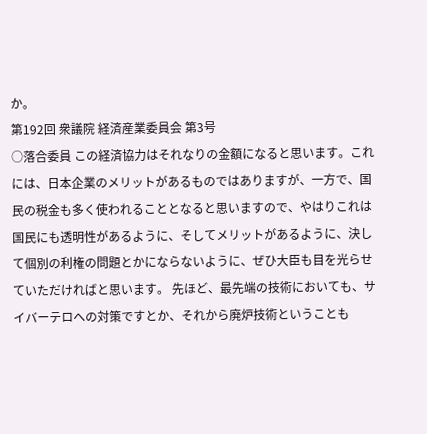か。
第192回 衆議院 経済産業委員会 第3号
○落合委員 この経済協力はそれなりの金額になると思います。これには、日本企業のメリットがあるものではありますが、一方で、国民の税金も多く使われることとなると思いますので、やはりこれは国民にも透明性があるように、そしてメリットがあるように、決して個別の利権の問題とかにならないように、ぜひ大臣も目を光らせていただければと思います。 先ほど、最先端の技術においても、サイバーテロへの対策ですとか、それから廃炉技術ということも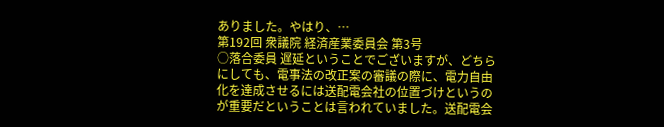ありました。やはり、…
第192回 衆議院 経済産業委員会 第3号
○落合委員 遅延ということでございますが、どちらにしても、電事法の改正案の審議の際に、電力自由化を達成させるには送配電会社の位置づけというのが重要だということは言われていました。送配電会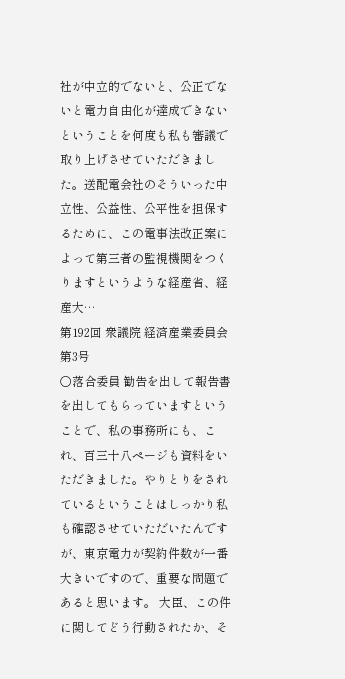社が中立的でないと、公正でないと電力自由化が達成できないということを何度も私も審議で取り上げさせていただきました。送配電会社のそういった中立性、公益性、公平性を担保するために、この電事法改正案によって第三者の監視機関をつくりますというような経産省、経産大…
第192回 衆議院 経済産業委員会 第3号
○落合委員 勧告を出して報告書を出してもらっていますということで、私の事務所にも、これ、百三十八ページも資料をいただきました。やりとりをされているということはしっかり私も確認させていただいたんですが、東京電力が契約件数が一番大きいですので、重要な問題であると思います。 大臣、この件に関してどう行動されたか、そ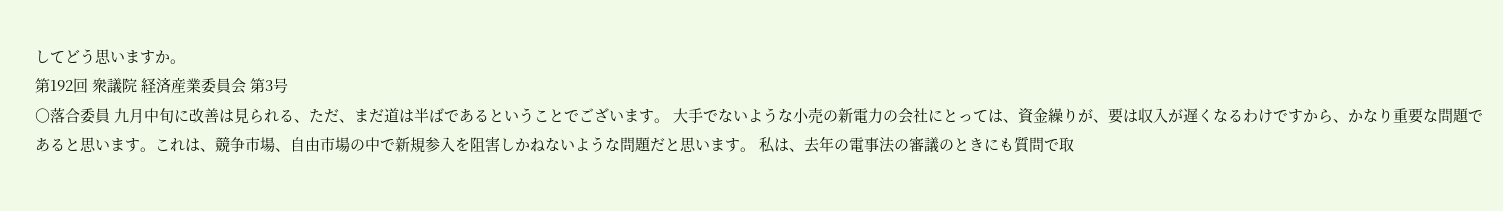してどう思いますか。
第192回 衆議院 経済産業委員会 第3号
○落合委員 九月中旬に改善は見られる、ただ、まだ道は半ばであるということでございます。 大手でないような小売の新電力の会社にとっては、資金繰りが、要は収入が遅くなるわけですから、かなり重要な問題であると思います。これは、競争市場、自由市場の中で新規参入を阻害しかねないような問題だと思います。 私は、去年の電事法の審議のときにも質問で取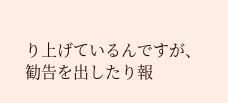り上げているんですが、勧告を出したり報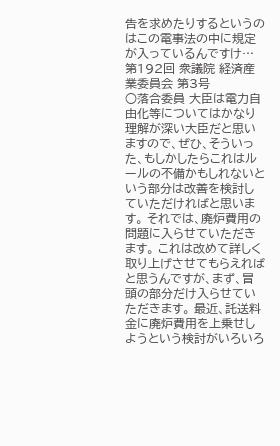告を求めたりするというのはこの電事法の中に規定が入っているんですけ…
第192回 衆議院 経済産業委員会 第3号
○落合委員 大臣は電力自由化等についてはかなり理解が深い大臣だと思いますので、ぜひ、そういった、もしかしたらこれはルールの不備かもしれないという部分は改善を検討していただければと思います。 それでは、廃炉費用の問題に入らせていただきます。 これは改めて詳しく取り上げさせてもらえればと思うんですが、まず、冒頭の部分だけ入らせていただきます。 最近、託送料金に廃炉費用を上乗せしようという検討がいろいろ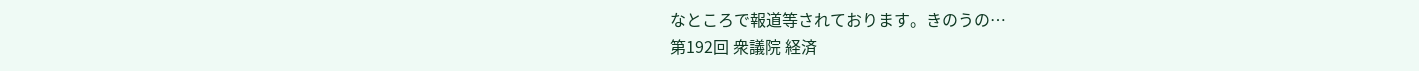なところで報道等されております。きのうの…
第192回 衆議院 経済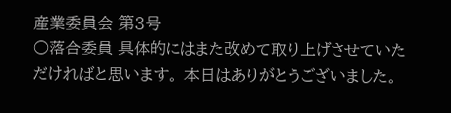産業委員会 第3号
○落合委員 具体的にはまた改めて取り上げさせていただければと思います。 本日はありがとうございました。